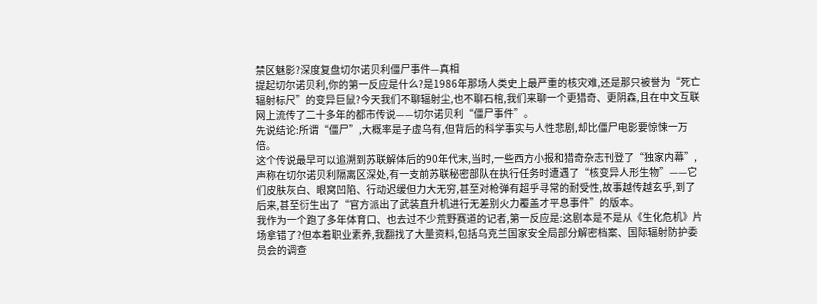禁区魅影?深度复盘切尔诺贝利僵尸事件—真相
提起切尔诺贝利,你的第一反应是什么?是1986年那场人类史上最严重的核灾难,还是那只被誉为“死亡辐射标尺”的变异巨鼠?今天我们不聊辐射尘,也不聊石棺,我们来聊一个更猎奇、更阴森,且在中文互联网上流传了二十多年的都市传说——切尔诺贝利“僵尸事件”。
先说结论:所谓“僵尸”,大概率是子虚乌有,但背后的科学事实与人性悲剧,却比僵尸电影要惊悚一万倍。
这个传说最早可以追溯到苏联解体后的90年代末,当时,一些西方小报和猎奇杂志刊登了“独家内幕”,声称在切尔诺贝利隔离区深处,有一支前苏联秘密部队在执行任务时遭遇了“核变异人形生物”——它们皮肤灰白、眼窝凹陷、行动迟缓但力大无穷,甚至对枪弹有超乎寻常的耐受性,故事越传越玄乎,到了后来,甚至衍生出了“官方派出了武装直升机进行无差别火力覆盖才平息事件”的版本。
我作为一个跑了多年体育口、也去过不少荒野赛道的记者,第一反应是:这剧本是不是从《生化危机》片场拿错了?但本着职业素养,我翻找了大量资料,包括乌克兰国家安全局部分解密档案、国际辐射防护委员会的调查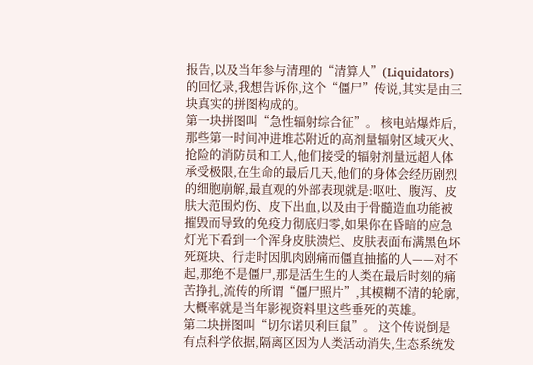报告,以及当年参与清理的“清算人”(Liquidators)的回忆录,我想告诉你,这个“僵尸”传说,其实是由三块真实的拼图构成的。
第一块拼图叫“急性辐射综合征”。 核电站爆炸后,那些第一时间冲进堆芯附近的高剂量辐射区域灭火、抢险的消防员和工人,他们接受的辐射剂量远超人体承受极限,在生命的最后几天,他们的身体会经历剧烈的细胞崩解,最直观的外部表现就是:呕吐、腹泻、皮肤大范围灼伤、皮下出血,以及由于骨髓造血功能被摧毁而导致的免疫力彻底归零,如果你在昏暗的应急灯光下看到一个浑身皮肤溃烂、皮肤表面布满黑色坏死斑块、行走时因肌肉剧痛而僵直抽搐的人——对不起,那绝不是僵尸,那是活生生的人类在最后时刻的痛苦挣扎,流传的所谓“僵尸照片”,其模糊不清的轮廓,大概率就是当年影视资料里这些垂死的英雄。
第二块拼图叫“切尔诺贝利巨鼠”。 这个传说倒是有点科学依据,隔离区因为人类活动消失,生态系统发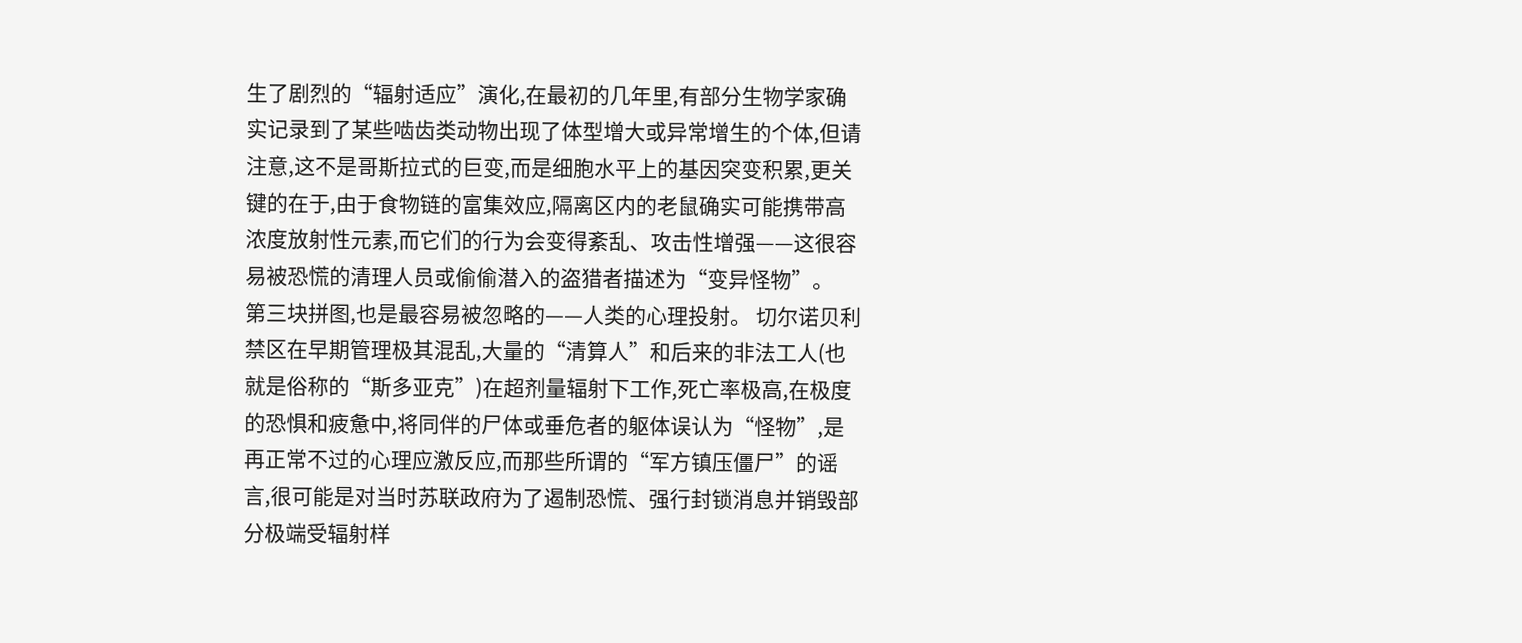生了剧烈的“辐射适应”演化,在最初的几年里,有部分生物学家确实记录到了某些啮齿类动物出现了体型增大或异常增生的个体,但请注意,这不是哥斯拉式的巨变,而是细胞水平上的基因突变积累,更关键的在于,由于食物链的富集效应,隔离区内的老鼠确实可能携带高浓度放射性元素,而它们的行为会变得紊乱、攻击性增强——这很容易被恐慌的清理人员或偷偷潜入的盗猎者描述为“变异怪物”。
第三块拼图,也是最容易被忽略的——人类的心理投射。 切尔诺贝利禁区在早期管理极其混乱,大量的“清算人”和后来的非法工人(也就是俗称的“斯多亚克”)在超剂量辐射下工作,死亡率极高,在极度的恐惧和疲惫中,将同伴的尸体或垂危者的躯体误认为“怪物”,是再正常不过的心理应激反应,而那些所谓的“军方镇压僵尸”的谣言,很可能是对当时苏联政府为了遏制恐慌、强行封锁消息并销毁部分极端受辐射样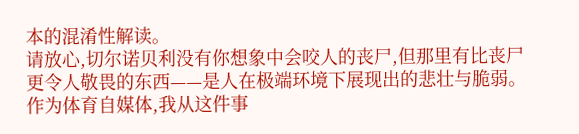本的混淆性解读。
请放心,切尔诺贝利没有你想象中会咬人的丧尸,但那里有比丧尸更令人敬畏的东西——是人在极端环境下展现出的悲壮与脆弱。
作为体育自媒体,我从这件事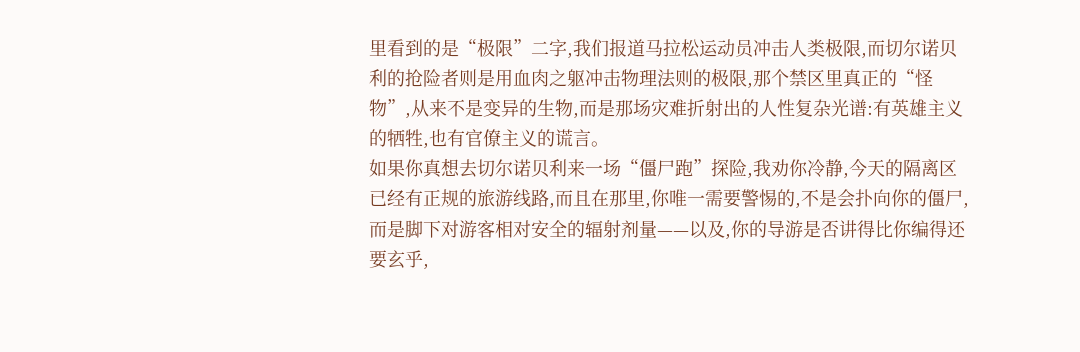里看到的是“极限”二字,我们报道马拉松运动员冲击人类极限,而切尔诺贝利的抢险者则是用血肉之躯冲击物理法则的极限,那个禁区里真正的“怪物”,从来不是变异的生物,而是那场灾难折射出的人性复杂光谱:有英雄主义的牺牲,也有官僚主义的谎言。
如果你真想去切尔诺贝利来一场“僵尸跑”探险,我劝你冷静,今天的隔离区已经有正规的旅游线路,而且在那里,你唯一需要警惕的,不是会扑向你的僵尸,而是脚下对游客相对安全的辐射剂量——以及,你的导游是否讲得比你编得还要玄乎,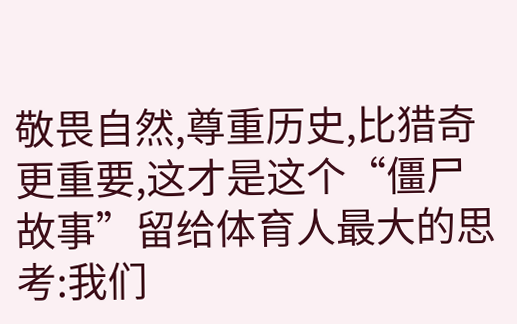敬畏自然,尊重历史,比猎奇更重要,这才是这个“僵尸故事”留给体育人最大的思考:我们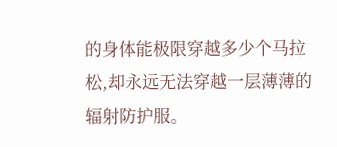的身体能极限穿越多少个马拉松,却永远无法穿越一层薄薄的辐射防护服。